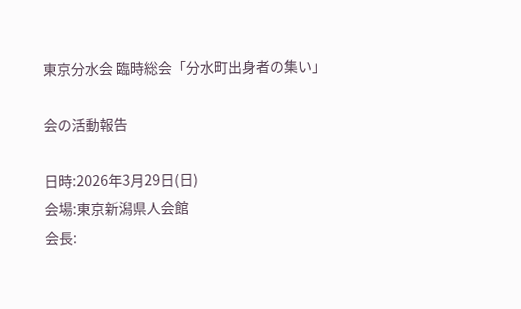東京分水会 臨時総会「分水町出身者の集い」

会の活動報告

日時:2026年3月29日(日)
会場:東京新潟県人会館
会長: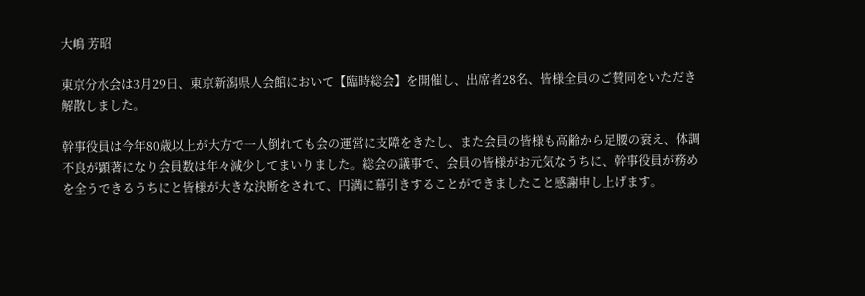大嶋 芳昭

東京分水会は3月29日、東京新潟県人会館において【臨時総会】を開催し、出席者28名、皆様全員のご賛同をいただき解散しました。

幹事役員は今年80歳以上が大方で一人倒れても会の運営に支障をきたし、また会員の皆様も高齢から足腰の衰え、体調不良が顕著になり会員数は年々減少してまいりました。総会の議事で、会員の皆様がお元気なうちに、幹事役員が務めを全うできるうちにと皆様が大きな決断をされて、円満に幕引きすることができましたこと感謝申し上げます。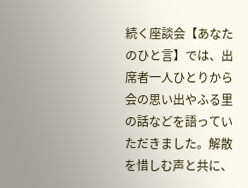続く座談会【あなたのひと言】では、出席者一人ひとりから会の思い出やふる里の話などを語っていただきました。解散を惜しむ声と共に、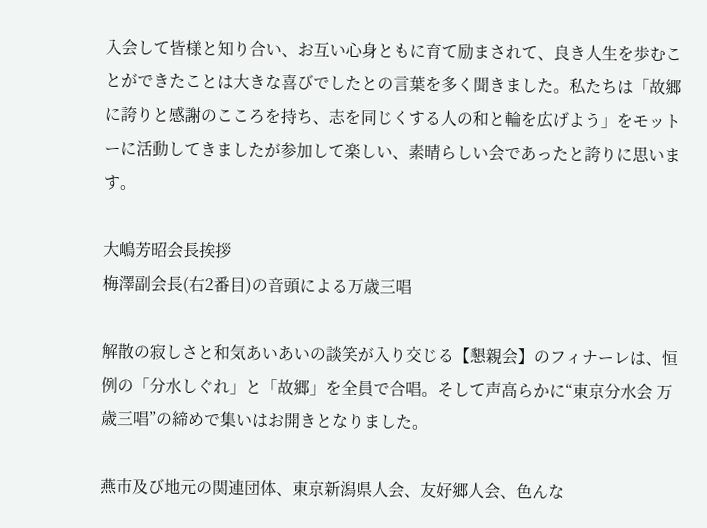入会して皆様と知り合い、お互い心身ともに育て励まされて、良き人生を歩むことができたことは大きな喜びでしたとの言葉を多く聞きました。私たちは「故郷に誇りと感謝のこころを持ち、志を同じくする人の和と輪を広げよう」をモットーに活動してきましたが参加して楽しい、素晴らしい会であったと誇りに思います。

大嶋芳昭会長挨拶
梅澤副会長(右2番目)の音頭による万歳三唱

解散の寂しさと和気あいあいの談笑が入り交じる【懇親会】のフィナーレは、恒例の「分水しぐれ」と「故郷」を全員で合唱。そして声高らかに“東京分水会 万歳三唱”の締めで集いはお開きとなりました。

燕市及び地元の関連団体、東京新潟県人会、友好郷人会、色んな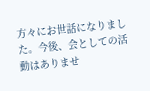方々にお世話になりました。今後、会としての活動はありませ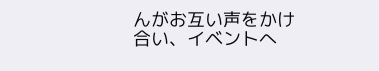んがお互い声をかけ合い、イベントへ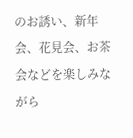のお誘い、新年会、花見会、お茶会などを楽しみながら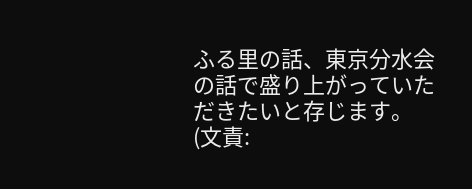ふる里の話、東京分水会の話で盛り上がっていただきたいと存じます。
(文責: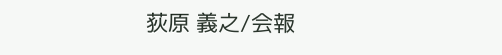荻原 義之/会報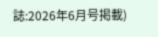誌:2026年6月号掲載)